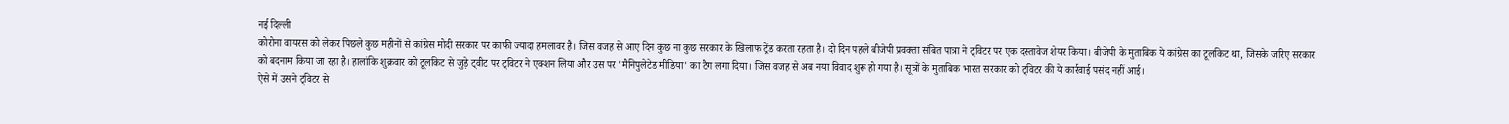नई दिल्ली
कोरोना वायरस को लेकर पिछले कुछ महीनों से कांग्रेस मोदी सरकार पर काफी ज्यादा हमलावर है। जिस वजह से आए दिन कुछ ना कुछ सरकार के खिलाफ ट्रेंड करता रहता है। दो दिन पहले बीजेपी प्रवक्ता संबित पात्रा ने ट्विटर पर एक दस्तावेज शेयर किया। बीजेपी के मुताबिक ये कांग्रेस का टूलकिट था, जिसके जरिए सरकार को बदनाम किया जा रहा है। हालांकि शुक्रवार को टूलकिट से जुड़े ट्वीट पर ट्विटर ने एक्शन लिया और उस पर 'मैनिपुलेटेड मीडिया' का टैग लगा दिया। जिस वजह से अब नया विवाद शुरू हो गया है। सूत्रों के मुताबिक भारत सरकार को ट्विटर की ये कार्रवाई पसंद नहीं आई।
ऐसे में उसने ट्विटर से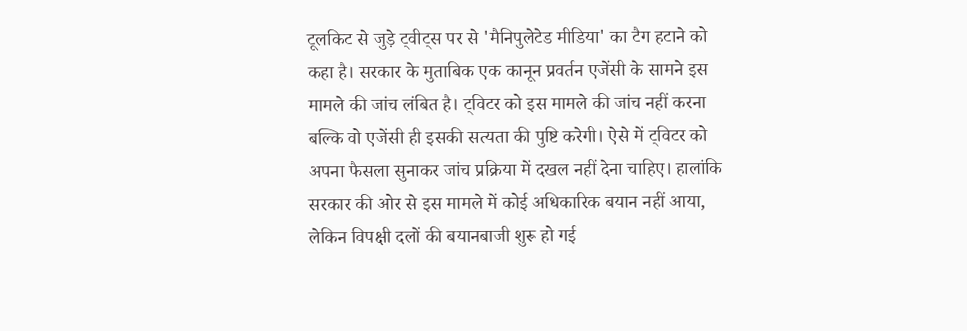टूलकिट से जुड़े ट्वीट्स पर से 'मैनिपुलेटेड मीडिया' का टैग हटाने को कहा है। सरकार के मुताबिक एक कानून प्रवर्तन एजेंसी के सामने इस मामले की जांच लंबित है। ट्विटर को इस मामले की जांच नहीं करना बल्कि वो एजेंसी ही इसकी सत्यता की पुष्टि करेगी। ऐसे में ट्विटर को अपना फैसला सुनाकर जांच प्रक्रिया में दखल नहीं देना चाहिए। हालांकि सरकार की ओर से इस मामले में कोई अधिकारिक बयान नहीं आया, लेकिन विपक्षी दलों की बयानबाजी शुरू हो गई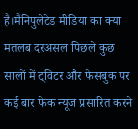है।मैनिपुलेटेड मीडिया का क्या मतलब दरअसल पिछले कुछ सालों में ट्विटर और फेसबुक पर कई बार फेक न्यूज प्रसारित करने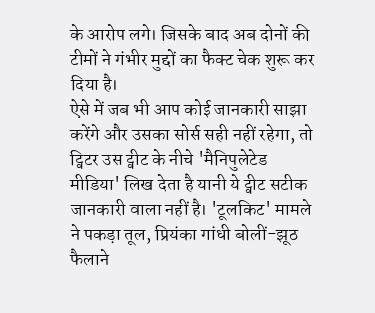के आरोप लगे। जिसके बाद अब दोनों की टीमों ने गंभीर मुद्दों का फैक्ट चेक शुरू कर दिया है।
ऐसे में जब भी आप कोई जानकारी साझा करेंगे और उसका सोर्स सही नहीं रहेगा, तो ट्विटर उस ट्वीट के नीचे 'मैनिपुलेटेड मीडिया' लिख देता है यानी ये ट्वीट सटीक जानकारी वाला नहीं है। 'टूलकिट' मामले ने पकड़ा तूल, प्रियंका गांधी बोलीं-झूठ फैलाने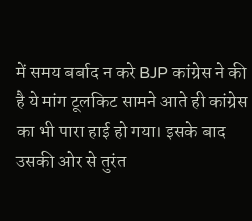में समय बर्बाद न करे BJP कांग्रेस ने की है ये मांग टूलकिट सामने आते ही कांग्रेस का भी पारा हाई हो गया। इसके बाद उसकी ओर से तुरंत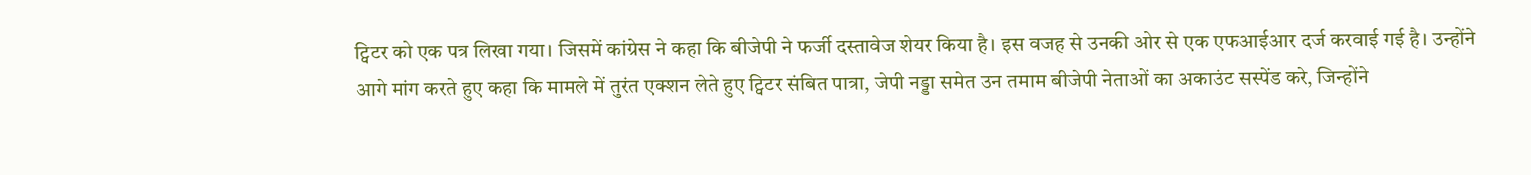ट्विटर को एक पत्र लिखा गया। जिसमें कांग्रेस ने कहा कि बीजेपी ने फर्जी दस्तावेज शेयर किया है। इस वजह से उनकी ओर से एक एफआईआर दर्ज करवाई गई है। उन्होंने आगे मांग करते हुए कहा कि मामले में तुरंत एक्शन लेते हुए ट्विटर संबित पात्रा, जेपी नड्डा समेत उन तमाम बीजेपी नेताओं का अकाउंट सस्पेंड करे, जिन्होंने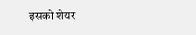इसको शेयर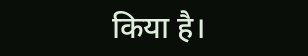किया है।